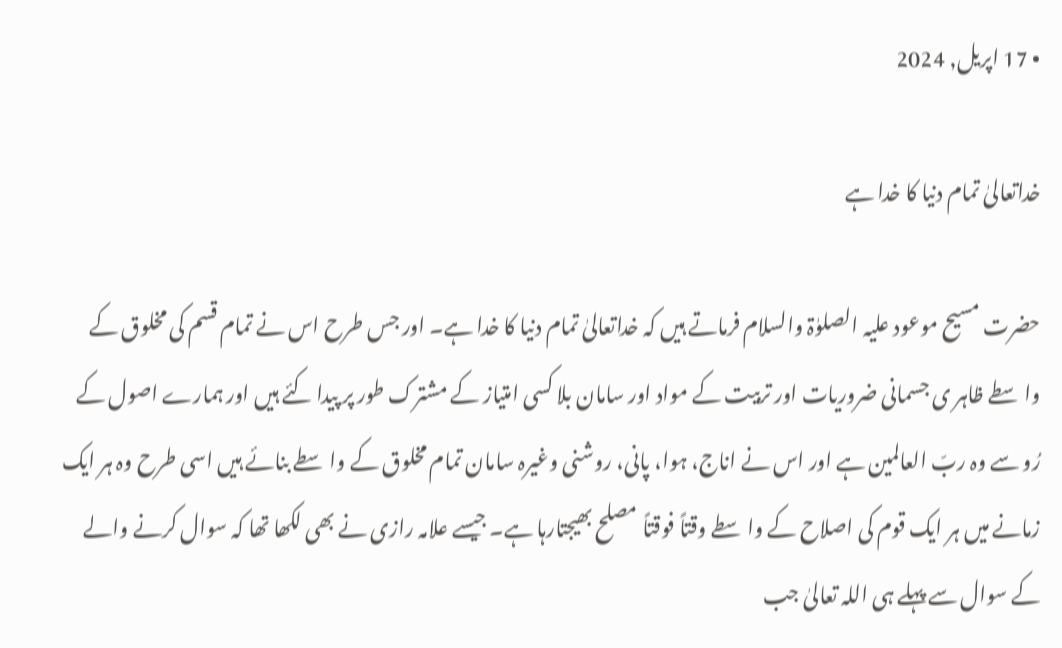• 17 اپریل, 2024

خداتعالیٰ تمام دنیا کا خدا ہے

حضرت مسیح موعود علیہ الصلوٰۃ والسلام فرماتے ہیں کہ خداتعالیٰ تمام دنیا کا خدا ہے۔ اور جس طرح اس نے تمام قسم کی مخلوق کے واسطے ظاہر ی جسمانی ضروریات اور تربیت کے مواد اور سامان بلا کسی امتیاز کے مشترک طور پر پیدا کئے ہیں اور ہمارے اصول کے رُو سے وہ ربّ العالمین ہے اور اس نے اناج، ہوا، پانی، روشنی وغیرہ سامان تمام مخلوق کے واسطے بنائے ہیں اسی طرح وہ ہر ایک زمانے میں ہر ایک قوم کی اصلاح کے واسطے وقتاً فوقتاً مصلح بھیجتارہا ہے۔ جیسے علامہ رازی نے بھی لکھا تھا کہ سوال کرنے والے کے سوال سے پہلے ہی اللہ تعالیٰ جب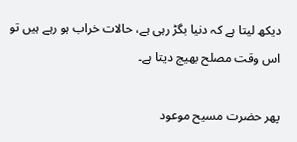دیکھ لیتا ہے کہ دنیا بگڑ رہی ہے، حالات خراب ہو رہے ہیں تو اس وقت مصلح بھیج دیتا ہے۔

پھر حضرت مسیح موعود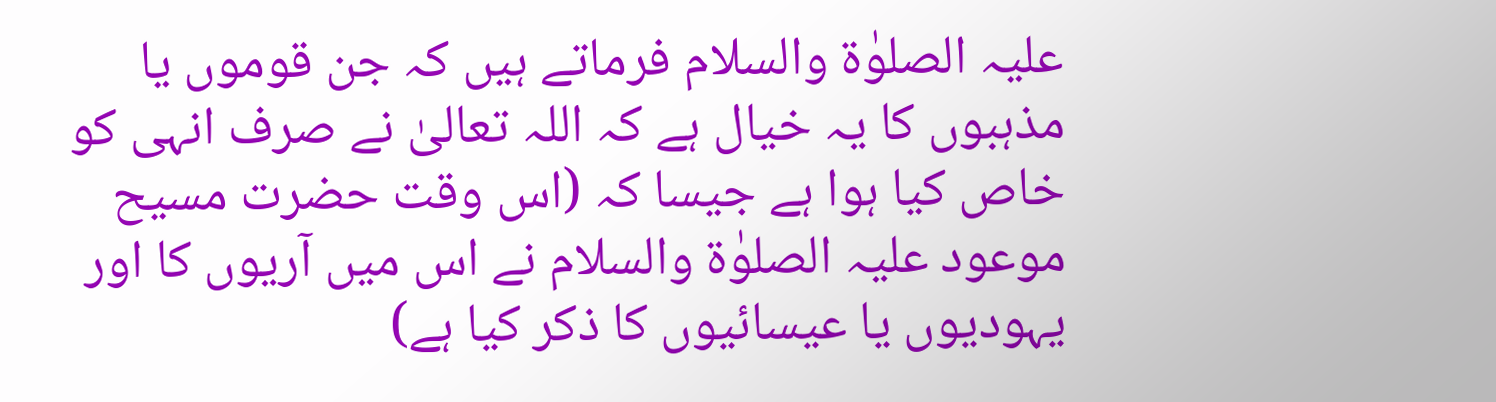علیہ الصلوٰۃ والسلام فرماتے ہیں کہ جن قوموں یا مذہبوں کا یہ خیال ہے کہ اللہ تعالیٰ نے صرف انہی کو خاص کیا ہوا ہے جیسا کہ (اس وقت حضرت مسیح موعود علیہ الصلوٰۃ والسلام نے اس میں آریوں کا اور یہودیوں یا عیسائیوں کا ذکر کیا ہے)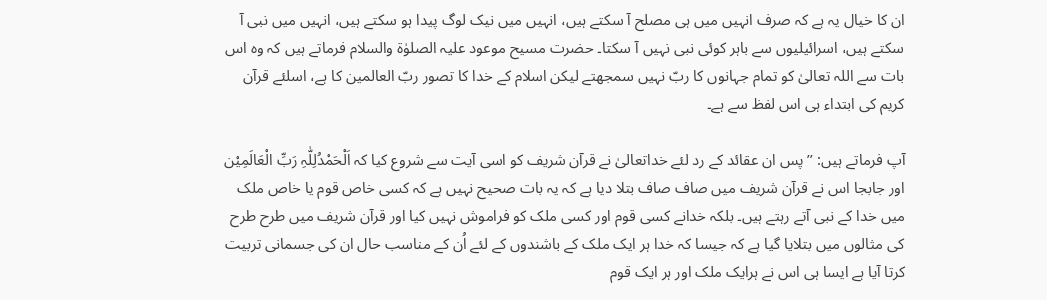ان کا خیال یہ ہے کہ صرف انہیں میں ہی مصلح آ سکتے ہیں، انہیں میں نیک لوگ پیدا ہو سکتے ہیں، انہیں میں نبی آ سکتے ہیں، اسرائیلیوں سے باہر کوئی نبی نہیں آ سکتا۔ حضرت مسیح موعود علیہ الصلوٰۃ والسلام فرماتے ہیں کہ وہ اس بات سے اللہ تعالیٰ کو تمام جہانوں کا ربّ نہیں سمجھتے لیکن اسلام کے خدا کا تصور ربّ العالمین کا ہے، اسلئے قرآن کریم کی ابتداء ہی اس لفظ سے ہے۔

آپ فرماتے ہیں: ’’پس ان عقائد کے رد لئے خداتعالیٰ نے قرآن شریف کو اسی آیت سے شروع کیا کہ اَلْحَمْدُلِلّٰہِ رَبِّ الْعَالَمِیْن اور جابجا اس نے قرآن شریف میں صاف صاف بتلا دیا ہے کہ یہ بات صحیح نہیں ہے کہ کسی خاص قوم یا خاص ملک میں خدا کے نبی آتے رہتے ہیں۔ بلکہ خدانے کسی قوم اور کسی ملک کو فراموش نہیں کیا اور قرآن شریف میں طرح طرح کی مثالوں میں بتلایا گیا ہے کہ جیسا کہ خدا ہر ایک ملک کے باشندوں کے لئے اُن کے مناسب حال ان کی جسمانی تربیت کرتا آیا ہے ایسا ہی اس نے ہرایک ملک اور ہر ایک قوم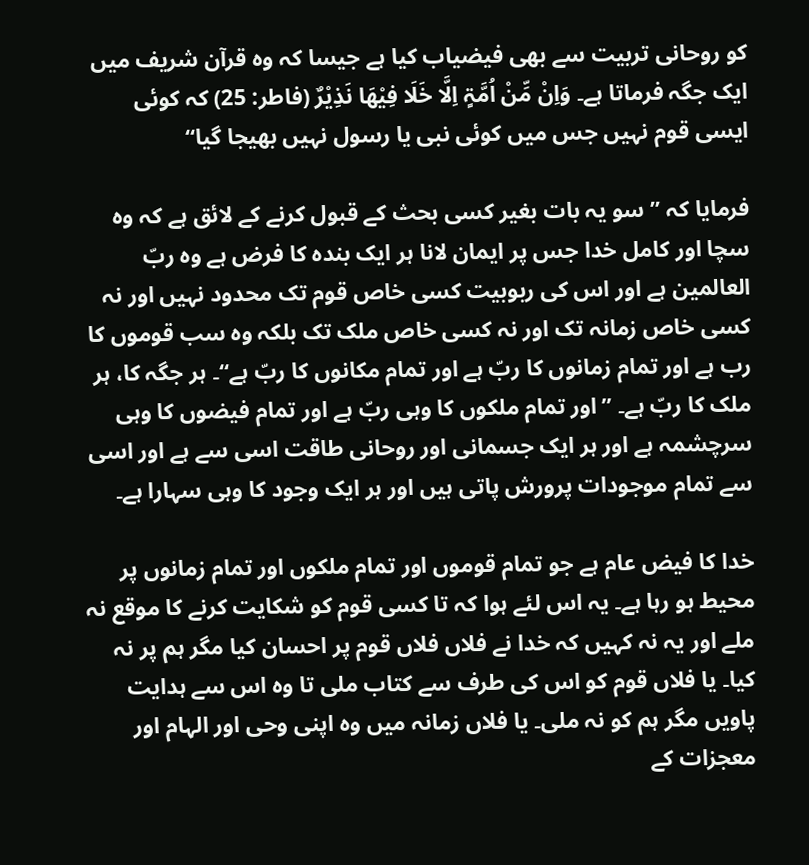کو روحانی تربیت سے بھی فیضیاب کیا ہے جیسا کہ وہ قرآن شریف میں ایک جگہ فرماتا ہے۔ وَاِنْ مِّنْ اُمَّۃٍ اِلَّا خَلَا فِیْھَا نَذِیْرٌ (فاطر: 25) کہ کوئی ایسی قوم نہیں جس میں کوئی نبی یا رسول نہیں بھیجا گیا‘‘

فرمایا کہ ’’سو یہ بات بغیر کسی بحث کے قبول کرنے کے لائق ہے کہ وہ سچا اور کامل خدا جس پر ایمان لانا ہر ایک بندہ کا فرض ہے وہ ربّ العالمین ہے اور اس کی ربوبیت کسی خاص قوم تک محدود نہیں اور نہ کسی خاص زمانہ تک اور نہ کسی خاص ملک تک بلکہ وہ سب قوموں کا رب ہے اور تمام زمانوں کا ربّ ہے اور تمام مکانوں کا ربّ ہے‘‘۔ ہر جگہ کا، ہر ملک کا ربّ ہے۔ ’’اور تمام ملکوں کا وہی ربّ ہے اور تمام فیضوں کا وہی سرچشمہ ہے اور ہر ایک جسمانی اور روحانی طاقت اسی سے ہے اور اسی سے تمام موجودات پرورش پاتی ہیں اور ہر ایک وجود کا وہی سہارا ہے۔

خدا کا فیض عام ہے جو تمام قوموں اور تمام ملکوں اور تمام زمانوں پر محیط ہو رہا ہے۔ یہ اس لئے ہوا کہ تا کسی قوم کو شکایت کرنے کا موقع نہ ملے اور یہ نہ کہیں کہ خدا نے فلاں فلاں قوم پر احسان کیا مگر ہم پر نہ کیا۔ یا فلاں قوم کو اس کی طرف سے کتاب ملی تا وہ اس سے ہدایت پاویں مگر ہم کو نہ ملی۔ یا فلاں زمانہ میں وہ اپنی وحی اور الہام اور معجزات کے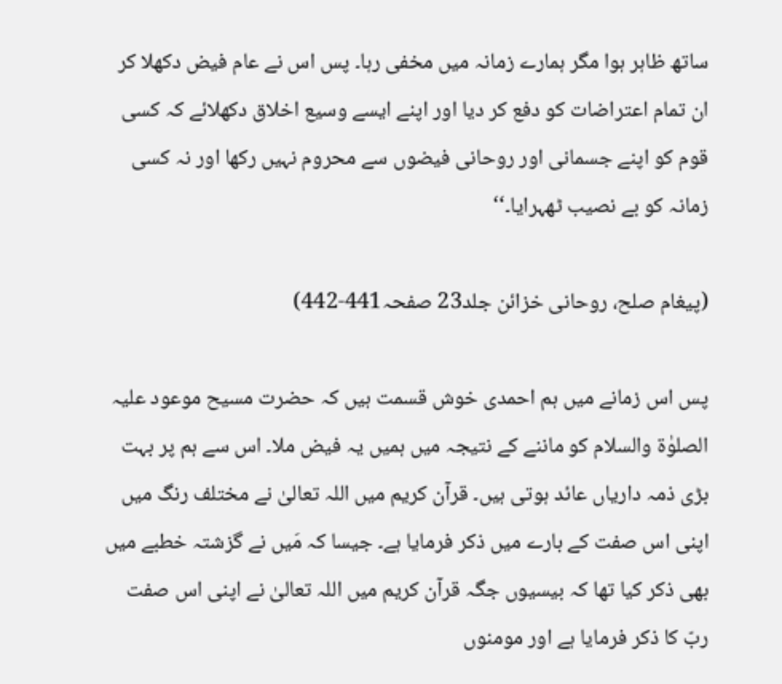ساتھ ظاہر ہوا مگر ہمارے زمانہ میں مخفی رہا۔ پس اس نے عام فیض دکھلا کر ان تمام اعتراضات کو دفع کر دیا اور اپنے ایسے وسیع اخلاق دکھلائے کہ کسی قوم کو اپنے جسمانی اور روحانی فیضوں سے محروم نہیں رکھا اور نہ کسی زمانہ کو بے نصیب ٹھہرایا۔‘‘

(پیغام صلح، روحانی خزائن جلد23 صفحہ441-442)

پس اس زمانے میں ہم احمدی خوش قسمت ہیں کہ حضرت مسیح موعود علیہ الصلوٰۃ والسلام کو ماننے کے نتیجہ میں ہمیں یہ فیض ملا۔ اس سے ہم پر بہت بڑی ذمہ داریاں عائد ہوتی ہیں۔ قرآن کریم میں اللہ تعالیٰ نے مختلف رنگ میں اپنی اس صفت کے بارے میں ذکر فرمایا ہے۔ جیسا کہ مَیں نے گزشتہ خطبے میں بھی ذکر کیا تھا کہ بیسیوں جگہ قرآن کریم میں اللہ تعالیٰ نے اپنی اس صفت ربّ کا ذکر فرمایا ہے اور مومنوں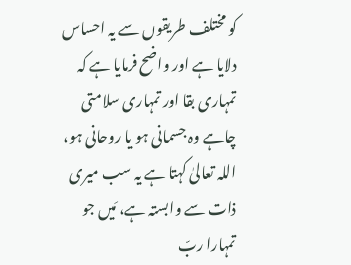کو مختلف طریقوں سے یہ احساس دلایا ہے اور واضح فرمایا ہے کہ تمہاری بقا اور تمہاری سلامتی چاہے وہ جسمانی ہو یا روحانی ہو، اللہ تعالیٰ کہتا ہے یہ سب میری ذات سے وابستہ ہے، مَیں جو تمہارا ربّ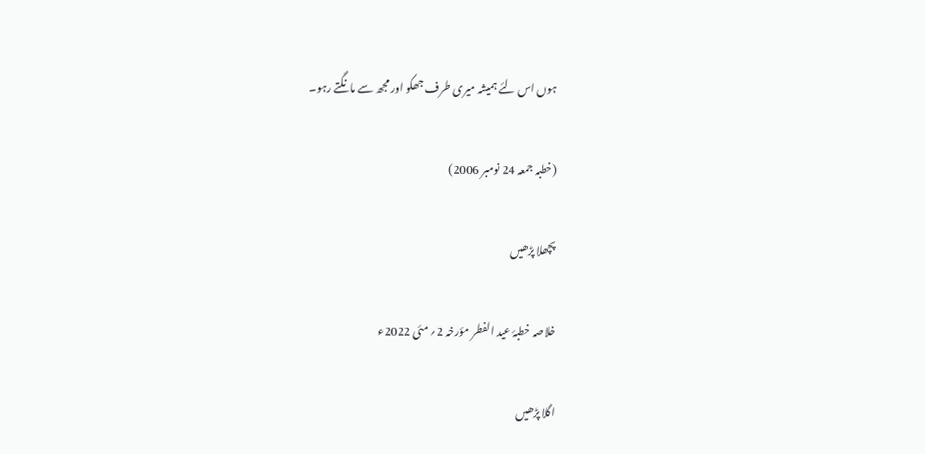ہوں اس لئے ہمیشہ میری طرف جھکو اور مجھ سے مانگتے رہو۔

(خطبہ جمعہ 24 نومبر 2006)

پچھلا پڑھیں

خلاصہ خطبۂ عید الفطر مؤرخہ 2؍ مئی 2022ء

اگلا پڑھیں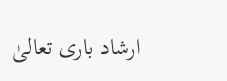ارشاد باری تعالیٰ